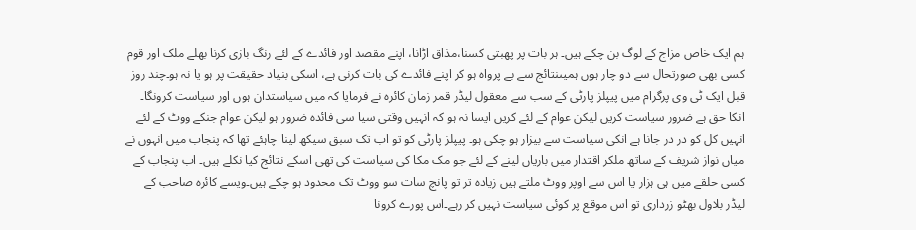ہم ایک خاص مزاج کے لوگ بن چکے ہیں۔ ہر بات پر پھبتی کسنا،مذاق اڑانا، اپنے مقصد اور فائدے کے لئے رنگ بازی کرنا بھلے ملک اور قوم کسی بھی صورتحال سے دو چار ہوں ہمیںنتائج سے بے پرواہ ہو کر اپنے فائدے کی بات کرنی ہے، اسکی بنیاد حقیقت پر ہو یا نہ ہو۔چند روز قبل ایک ٹی وی پرگرام میں پیپلز پارٹی کے سب سے معقول لیڈر قمر زمان کائرہ نے فرمایا کہ میں سیاستدان ہوں اور سیاست کرونگا۔ انکا حق ہے ضرور سیاست کریں لیکن عوام کے لئے کریں ایسا نہ ہو کہ انہیں وقتی سیا سی فائدہ ضرور ہو لیکن عوام جنکے ووٹ کے لئے انہیں کل کو در در جانا ہے انکی سیاست سے بیزار ہو چکی ہو۔ پیپلز پارٹی کو تو اب تک سبق سیکھ لینا چاہئے تھا کہ پنجاب میں انہوں نے میاں نواز شریف کے ساتھ ملکر اقتدار میں باریاں لینے کے لئے جو مک مکا کی سیاست کی تھی اسکے نتائج کیا نکلے ہیں۔ اب پنجاب کے کسی حلقے میں ہی ہزار یا اس سے اوپر ووٹ ملتے ہیں زیادہ تر تو پانچ سات سو ووٹ تک محدود ہو چکے ہیں۔ویسے کائرہ صاحب کے لیڈر بلاول بھٹو زرداری تو اس موقع پر کوئی سیاست نہیں کر رہے۔اس پورے کرونا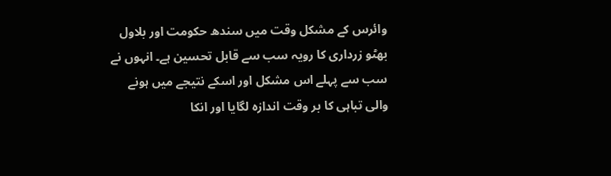وائرس کے مشکل وقت میں سندھ حکومت اور بلاول بھٹو زرداری کا رویہ سب سے قابل تحسین ہے۔ انہوں نے سب سے پہلے اس مشکل اور اسکے نتیجے میں ہونے والی تباہی کا بر وقت اندازہ لگایا اور انکا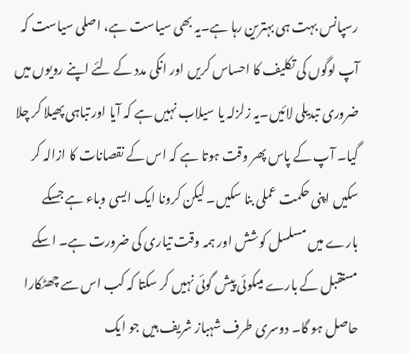رسپانس بہت ہی بہترین رہا ہے۔یہ بھی سیاست ہے، اصلی سیاست کہ آپ لوگوں کی تکلیف کا احساس کریں اور انکی مدد کے لئے اپنے رویوں میں ضروری تبدیلی لائیں۔یہ زلزلہ یا سیلاب نہیں ہے کہ آیا اور تباہی پھیلا کر چلا گیا۔ آپ کے پاس پھر وقت ہوتا ہے کہ اس کے نقصانات کا ازالہ کر سکیں اپنی حکمت عملی بنا سکیں۔ لیکن کرونا ایک ایسی وباء ہے جسکے بارے میں مسلسل کوشش اور ہمہ وقت تیاری کی ضرورت ہے۔ اسکے مستقبل کے بارے میںکوئی پیش گوئی نہیں کر سکتا کہ کب اس سے چھٹکارا حاصل ہو گا۔ دوسری طرف شہباز شریف ہیں جو ایک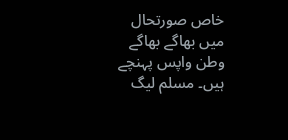خاص صورتحال میں بھاگے بھاگے وطن واپس پہنچے ہیں۔ مسلم لیگ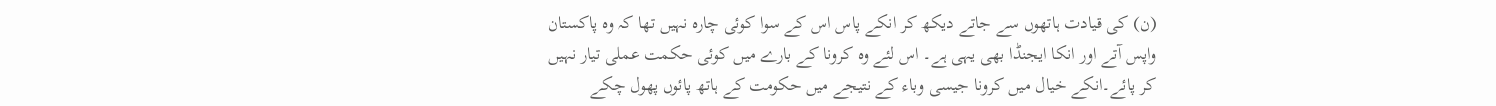(ن) کی قیادت ہاتھوں سے جاتے دیکھ کر انکے پاس اس کے سوا کوئی چارہ نہیں تھا کہ وہ پاکستان واپس آتے اور انکا ایجنڈا بھی یہی ہے۔ اس لئے وہ کرونا کے بارے میں کوئی حکمت عملی تیار نہیں کر پائے۔انکے خیال میں کرونا جیسی وباء کے نتیجے میں حکومت کے ہاتھ پائوں پھول چکے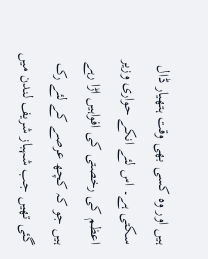ہیں اور وہ کسی بھی وقت ہتھیار ڈال سکتی ہے۔ اس لئے انکے حواری وزیر اعظم کی رخصتی کی افواہیں اڑا رہے ہیں جو کہ کچھ عرصے کے لئے رک گئی تھیں جب شہباز شریف لندن میں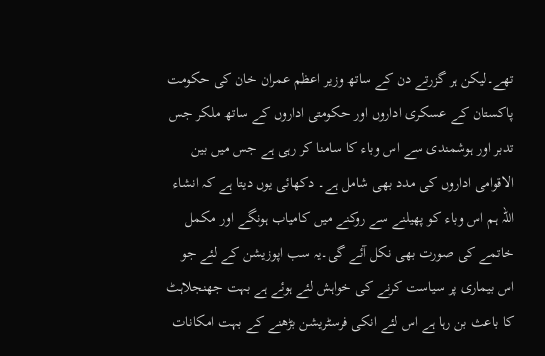تھے۔لیکن ہر گزرتے دن کے ساتھ وزیر اعظم عمران خان کی حکومت پاکستان کے عسکری اداروں اور حکومتی اداروں کے ساتھ ملکر جس تدبر اور ہوشمندی سے اس وباء کا سامنا کر رہی ہے جس میں بین الاقوامی اداروں کی مدد بھی شامل ہے۔ دکھائی یوں دیتا ہے کہ انشاء اللہ ہم اس وباء کو پھیلنے سے روکنے میں کامیاب ہونگے اور مکمل خاتمے کی صورت بھی نکل آئے گی۔یہ سب اپوزیشن کے لئے جو اس بیماری پر سیاست کرنے کی خواہش لئے ہوئے ہے بہت جھنجلاہٹ کا باعث بن رہا ہے اس لئے انکی فرسٹریشن بڑھنے کے بہت امکانات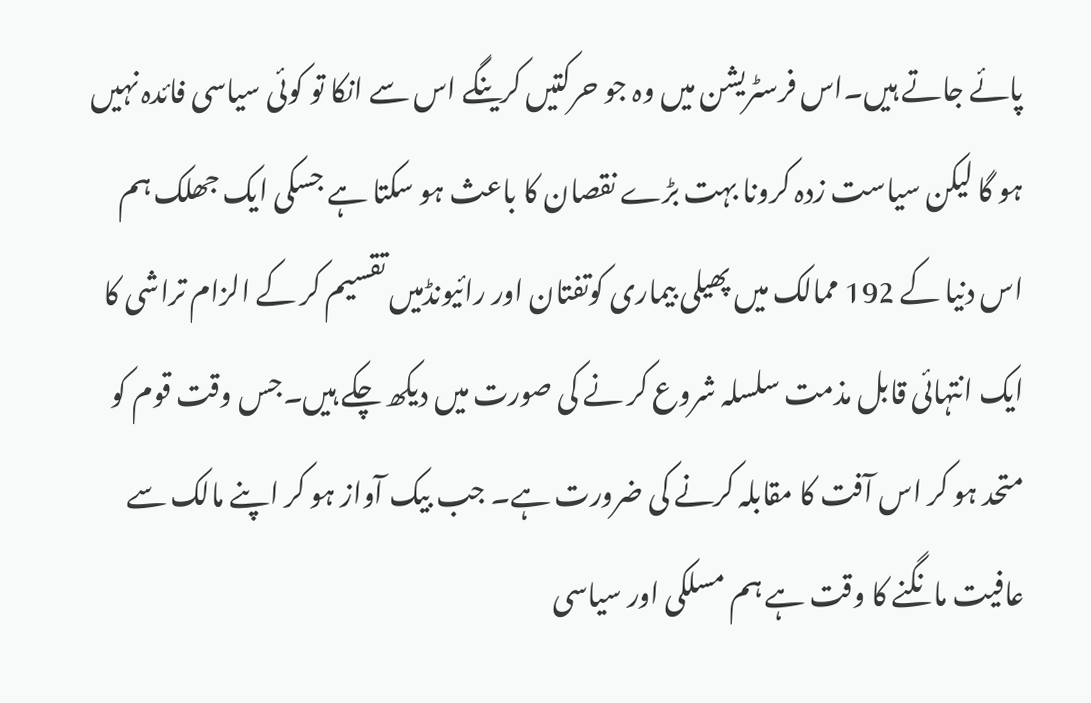پائے جاتے ہیں۔اس فرسٹریشن میں وہ جو حرکتیں کرینگے اس سے انکا تو کوئی سیاسی فائدہ نہیں ہو گا لیکن سیاست زدہ کرونا بہت بڑے نقصان کا باعث ہو سکتا ہے جسکی ایک جھلک ہم اس دنیا کے 192 ممالک میں پھیلی بیماری کوتفتان اور رائیونڈمیں تقسیم کر کے الزام تراشی کا ایک انتہائی قابل مذمت سلسلہ شروع کر نے کی صورت میں دیکھ چکے ہیں۔جس وقت قوم کو متحد ہو کر اس آفت کا مقابلہ کرنے کی ضرورت ہے۔ جب بیک آواز ہو کر اپنے مالک سے عافیت مانگنے کا وقت ہے ہم مسلکی اور سیاسی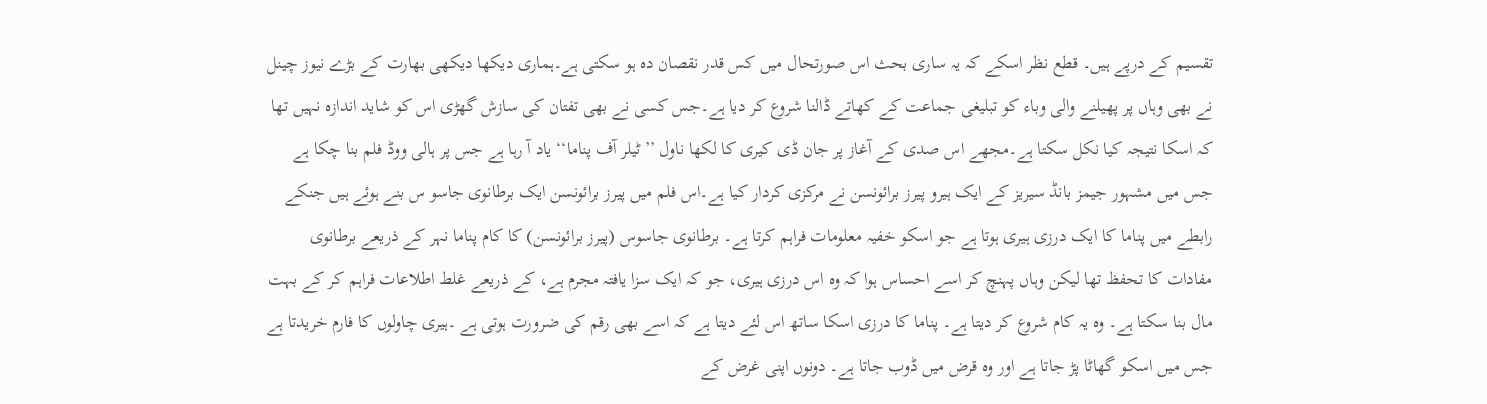تقسیم کے درپے ہیں۔ قطع نظر اسکے کہ یہ ساری بحث اس صورتحال میں کس قدر نقصان دہ ہو سکتی ہے۔ہماری دیکھا دیکھی بھارت کے بڑے نیوز چینل نے بھی وہاں پر پھیلنے والی وباء کو تبلیغی جماعت کے کھاتے ڈالنا شروع کر دیا ہے۔جس کسی نے بھی تفتان کی سازش گھڑی اس کو شاید اندازہ نہیں تھا کہ اسکا نتیجہ کیا نکل سکتا ہے۔مجھے اس صدی کے آغاز پر جان ڈی کیری کا لکھا ناول ’’ٹیلر آف پناما‘‘ یاد آ رہا ہے جس پر ہالی ووڈ فلم بنا چکا ہے جس میں مشہور جیمز بانڈ سیریز کے ایک ہیرو پیرز برائونسن نے مرکزی کردار کیا ہے۔اس فلم میں پیرز برائونسن ایک برطانوی جاسو س بنے ہوئے ہیں جنکے رابطے میں پناما کا ایک درزی ہیری ہوتا ہے جو اسکو خفیہ معلومات فراہم کرتا ہے۔ برطانوی جاسوس (پیرز برائونسن) کا کام پناما نہر کے ذریعے برطانوی مفادات کا تحفظ تھا لیکن وہاں پہنچ کر اسے احساس ہوا کہ وہ اس درزی ہیری، جو کہ ایک سزا یافتہ مجرم ہے، کے ذریعے غلط اطلاعات فراہم کر کے بہت مال بنا سکتا ہے۔ وہ یہ کام شروع کر دیتا ہے۔ پناما کا درزی اسکا ساتھ اس لئے دیتا ہے کہ اسے بھی رقم کی ضرورت ہوتی ہے ۔ہیری چاولوں کا فارم خریدتا ہے جس میں اسکو گھاٹا پڑ جاتا ہے اور وہ قرض میں ڈوب جاتا ہے۔ دونوں اپنی غرض کے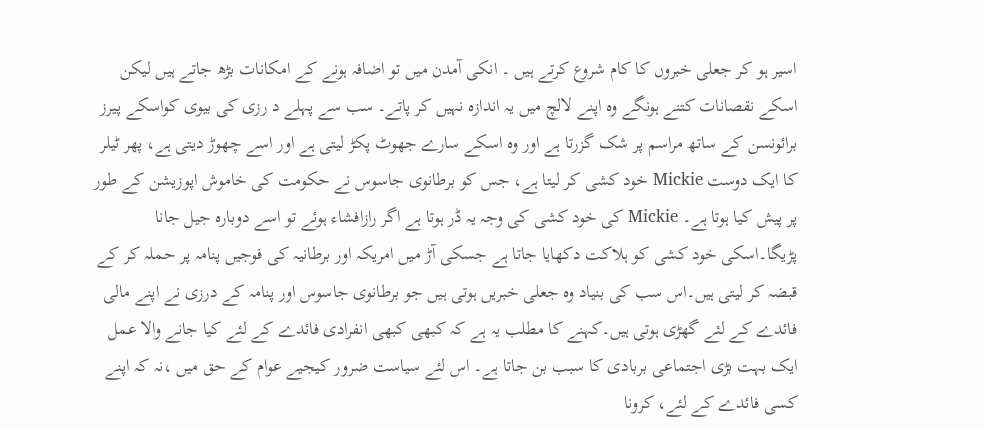اسیر ہو کر جعلی خبروں کا کام شروع کرتے ہیں ۔ انکی آمدن میں تو اضافہ ہونے کے امکانات بڑھ جاتے ہیں لیکن اسکے نقصانات کتنے ہونگے وہ اپنے لالچ میں یہ اندازہ نہیں کر پاتے۔ سب سے پہلے د رزی کی بیوی کواسکے پیرز برائونسن کے ساتھ مراسم پر شک گزرتا ہے اور وہ اسکے سارے جھوٹ پکڑ لیتی ہے اور اسے چھوڑ دیتی ہے، پھر ٹیلر کا ایک دوست Mickie خود کشی کر لیتا ہے، جس کو برطانوی جاسوس نے حکومت کی خاموش اپوزیشن کے طور پر پیش کیا ہوتا ہے۔ Mickie کی خود کشی کی وجہ یہ ڈر ہوتا ہے اگر رازافشاء ہوئے تو اسے دوبارہ جیل جانا پڑیگا۔اسکی خود کشی کو ہلاکت دکھایا جاتا ہے جسکی آڑ میں امریکہ اور برطانیہ کی فوجیں پنامہ پر حملہ کر کے قبضہ کر لیتی ہیں۔اس سب کی بنیاد وہ جعلی خبریں ہوتی ہیں جو برطانوی جاسوس اور پنامہ کے درزی نے اپنے مالی فائدے کے لئے گھڑی ہوتی ہیں۔کہنے کا مطلب یہ ہے کہ کبھی کبھی انفرادی فائدے کے لئے کیا جانے والا عمل ایک بہت بڑی اجتماعی بربادی کا سبب بن جاتا ہے۔ اس لئے سیاست ضرور کیجیے عوام کے حق میں ،نہ کہ اپنے کسی فائدے کے لئے، کرونا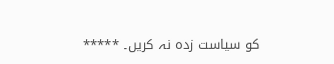کو سیاست زدہ نہ کریں۔ ٭٭٭٭٭